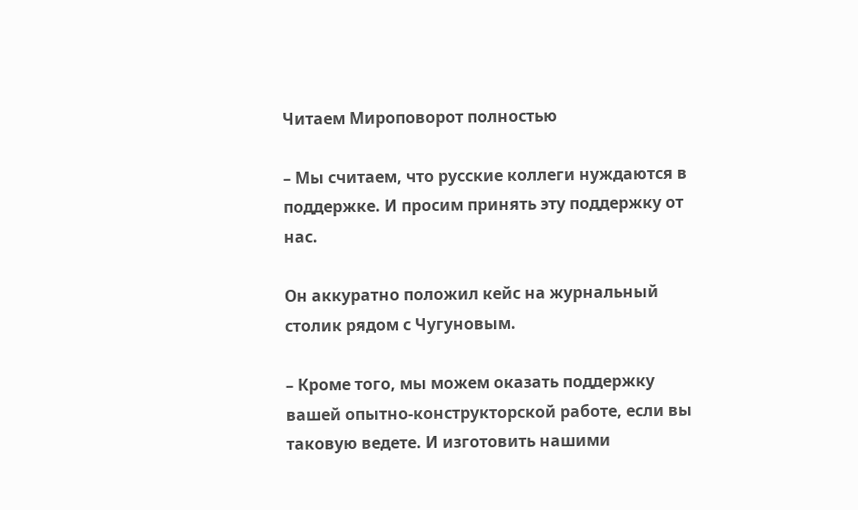Читаем Мироповорот полностью

– Мы считаем, что русские коллеги нуждаются в поддержке. И просим принять эту поддержку от нас.

Он аккуратно положил кейс на журнальный столик рядом с Чугуновым.

– Кроме того, мы можем оказать поддержку вашей опытно-конструкторской работе, если вы таковую ведете. И изготовить нашими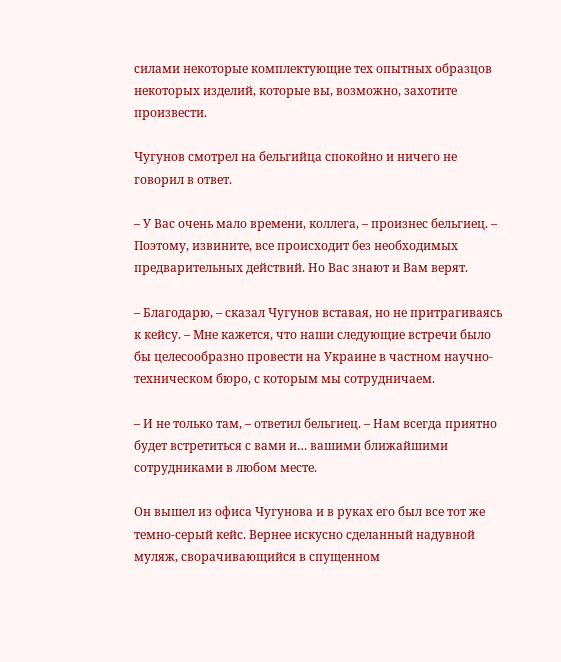силами некоторые комплектующие тех опытных образцов некоторых изделий, которые вы, возможно, захотите произвести.

Чугунов смотрел на бельгийца спокойно и ничего не говорил в ответ.

– У Вас очень мало времени, коллега, – произнес бельгиец. – Поэтому, извините, все происходит без необходимых предварительных действий. Но Вас знают и Вам верят.

– Благодарю, – сказал Чугунов вставая, но не притрагиваясь к кейсу. – Мне кажется, что наши следующие встречи было бы целесообразно провести на Украине в частном научно-техническом бюро, с которым мы сотрудничаем.

– И не только там, – ответил бельгиец. – Нам всегда приятно будет встретиться с вами и… вашими ближайшими сотрудниками в любом месте.

Он вышел из офиса Чугунова и в руках его был все тот же темно-серый кейс. Вернее искусно сделанный надувной муляж, сворачивающийся в спущенном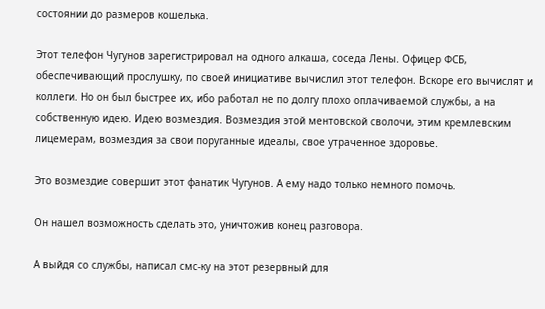состоянии до размеров кошелька.

Этот телефон Чугунов зарегистрировал на одного алкаша, соседа Лены. Офицер ФСБ, обеспечивающий прослушку, по своей инициативе вычислил этот телефон. Вскоре его вычислят и коллеги. Но он был быстрее их, ибо работал не по долгу плохо оплачиваемой службы, а на собственную идею. Идею возмездия. Возмездия этой ментовской сволочи, этим кремлевским лицемерам, возмездия за свои поруганные идеалы, свое утраченное здоровье.

Это возмездие совершит этот фанатик Чугунов. А ему надо только немного помочь.

Он нашел возможность сделать это, уничтожив конец разговора.

А выйдя со службы, написал смс-ку на этот резервный для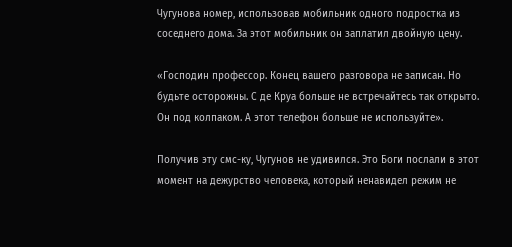Чугунова номер, использовав мобильник одного подростка из соседнего дома. За этот мобильник он заплатил двойную цену.

«Господин профессор. Конец вашего разговора не записан. Но будьте осторожны. С де Круа больше не встречайтесь так открыто. Он под колпаком. А этот телефон больше не используйте».

Получив эту смс-ку, Чугунов не удивился. Это Боги послали в этот момент на дежурство человека, который ненавидел режим не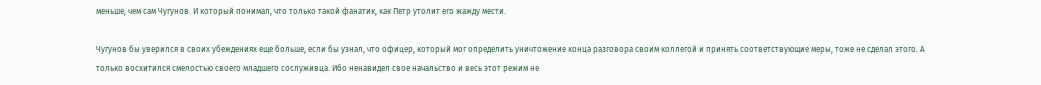меньше, чем сам Чугунов. И который понимал, что только такой фанатик, как Петр утолит его жажду мести.

Чугунов бы уверился в своих убеждениях еще больше, если бы узнал, что офицер, который мог определить уничтожение конца разговора своим коллегой и принять соответствующие меры, тоже не сделал этого. А только восхитился смелостью своего младшего сослуживца. Ибо ненавидел свое начальство и весь этот режим не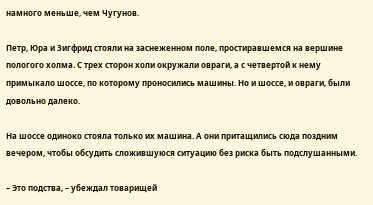намного меньше, чем Чугунов.

Петр, Юра и Зигфрид стояли на заснеженном поле, простиравшемся на вершине пологого холма. С трех сторон холи окружали овраги, а с четвертой к нему примыкало шоссе, по которому проносились машины. Но и шоссе, и овраги, были довольно далеко.

На шоссе одиноко стояла только их машина. А они притащились сюда поздним вечером, чтобы обсудить сложившуюся ситуацию без риска быть подслушанными.

– Это подства, – убеждал товарищей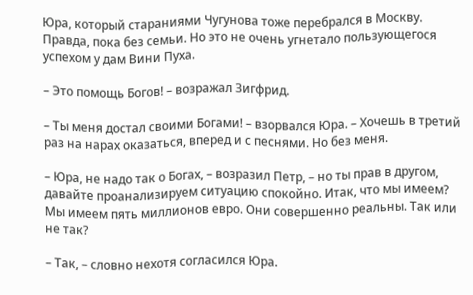Юра, который стараниями Чугунова тоже перебрался в Москву. Правда, пока без семьи. Но это не очень угнетало пользующегося успехом у дам Вини Пуха.

– Это помощь Богов! – возражал Зигфрид.

– Ты меня достал своими Богами! – взорвался Юра. – Хочешь в третий раз на нарах оказаться, вперед и с песнями. Но без меня.

– Юра, не надо так о Богах, – возразил Петр, – но ты прав в другом, давайте проанализируем ситуацию спокойно. Итак, что мы имеем? Мы имеем пять миллионов евро. Они совершенно реальны. Так или не так?

– Так, – словно нехотя согласился Юра.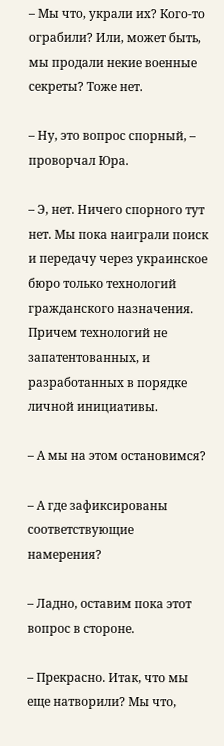– Мы что, украли их? Кого-то ограбили? Или, может быть, мы продали некие военные секреты? Тоже нет.

– Ну, это вопрос спорный, – проворчал Юра.

– Э, нет. Ничего спорного тут нет. Мы пока наиграли поиск и передачу через украинское бюро только технологий гражданского назначения. Причем технологий не запатентованных, и разработанных в порядке личной инициативы.

– А мы на этом остановимся?

– А где зафиксированы соответствующие намерения?

– Ладно, оставим пока этот вопрос в стороне.

– Прекрасно. Итак, что мы еще натворили? Мы что,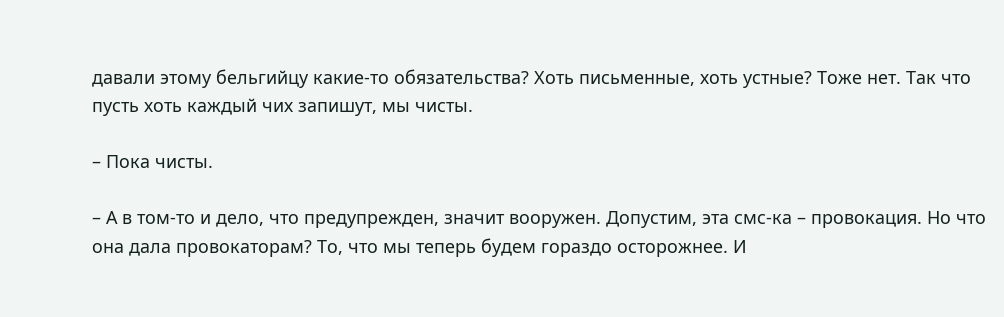давали этому бельгийцу какие-то обязательства? Хоть письменные, хоть устные? Тоже нет. Так что пусть хоть каждый чих запишут, мы чисты.

– Пока чисты.

– А в том-то и дело, что предупрежден, значит вооружен. Допустим, эта смс-ка – провокация. Но что она дала провокаторам? То, что мы теперь будем гораздо осторожнее. И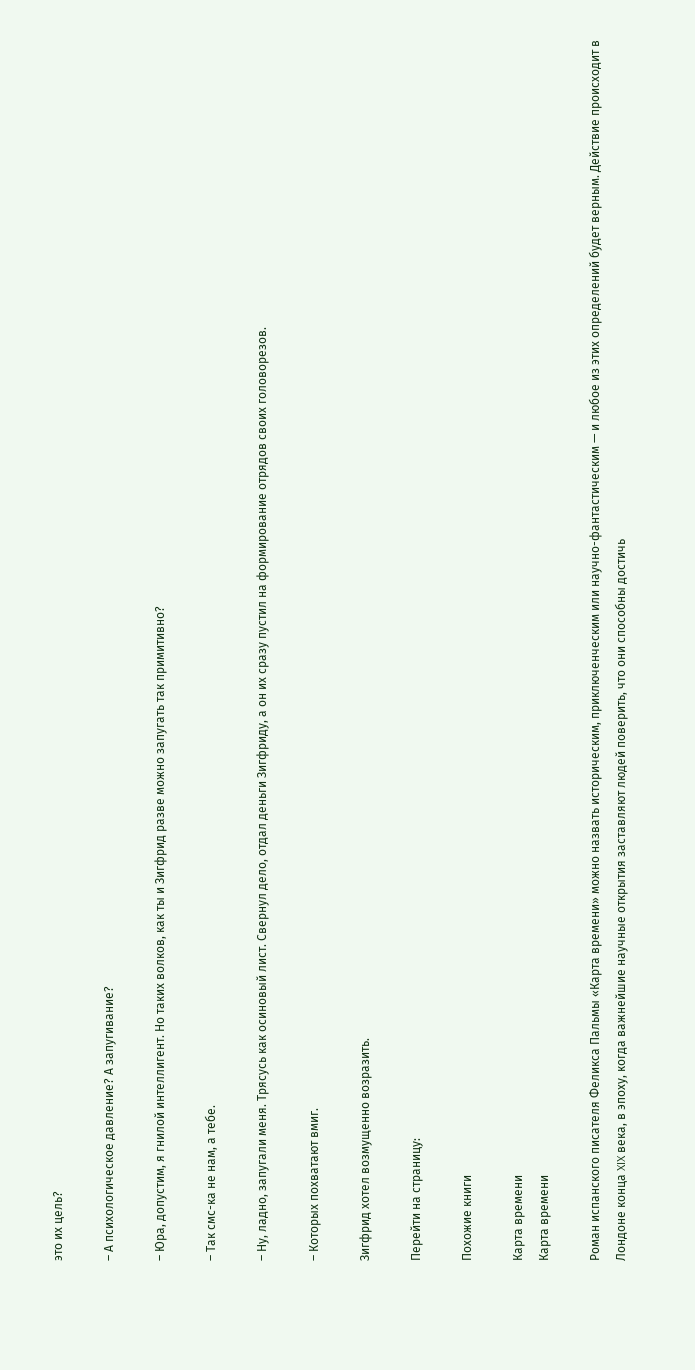это их цель?

– А психологическое давление? А запугивание?

– Юра, допустим, я гнилой интеллигент. Но таких волков, как ты и Зигфрид разве можно запугать так примитивно?

– Так смс-ка не нам, а тебе.

– Ну, ладно, запугали меня. Трясусь как осиновый лист. Свернул дело, отдал деньги Зигфриду, а он их сразу пустил на формирование отрядов своих головорезов.

– Которых похватают вмиг.

Зигфрид хотел возмущенно возразить.

Перейти на страницу:

Похожие книги

Карта времени
Карта времени

Роман испанского писателя Феликса Пальмы «Карта времени» можно назвать историческим, приключенческим или научно-фантастическим — и любое из этих определений будет верным. Действие происходит в Лондоне конца XIX века, в эпоху, когда важнейшие научные открытия заставляют людей поверить, что они способны достичь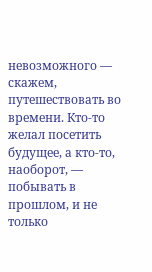невозможного — скажем, путешествовать во времени. Кто-то желал посетить будущее, а кто-то, наоборот, — побывать в прошлом, и не только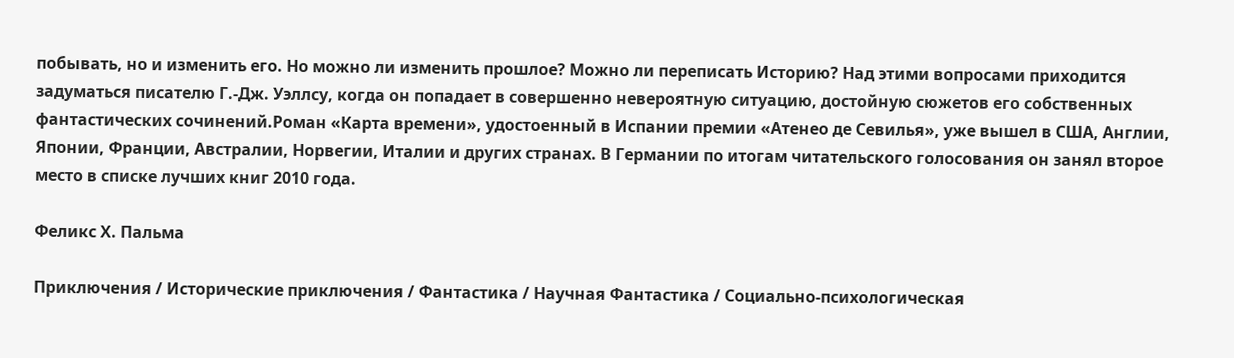побывать, но и изменить его. Но можно ли изменить прошлое? Можно ли переписать Историю? Над этими вопросами приходится задуматься писателю Г.-Дж. Уэллсу, когда он попадает в совершенно невероятную ситуацию, достойную сюжетов его собственных фантастических сочинений.Роман «Карта времени», удостоенный в Испании премии «Атенео де Севилья», уже вышел в США, Англии, Японии, Франции, Австралии, Норвегии, Италии и других странах. В Германии по итогам читательского голосования он занял второе место в списке лучших книг 2010 года.

Феликс Х. Пальма

Приключения / Исторические приключения / Фантастика / Научная Фантастика / Социально-психологическая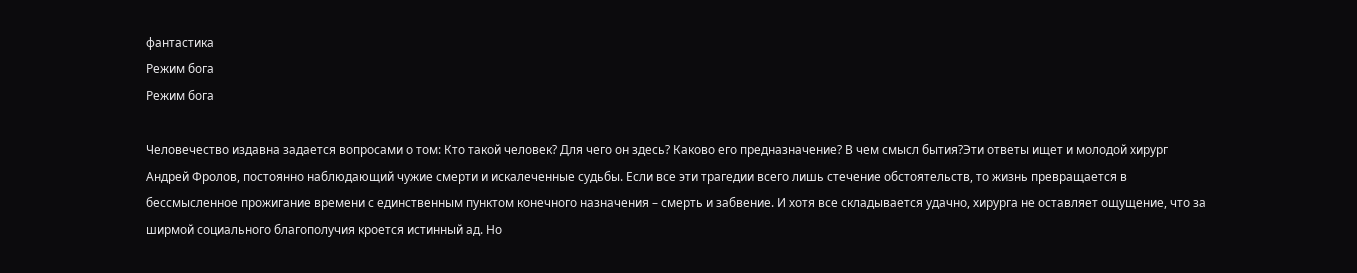фантастика
Режим бога
Режим бога

Человечество издавна задается вопросами о том: Кто такой человек? Для чего он здесь? Каково его предназначение? В чем смысл бытия?Эти ответы ищет и молодой хирург Андрей Фролов, постоянно наблюдающий чужие смерти и искалеченные судьбы. Если все эти трагедии всего лишь стечение обстоятельств, то жизнь превращается в бессмысленное прожигание времени с единственным пунктом конечного назначения – смерть и забвение. И хотя все складывается удачно, хирурга не оставляет ощущение, что за ширмой социального благополучия кроется истинный ад. Но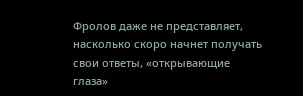Фролов даже не представляет, насколько скоро начнет получать свои ответы, «открывающие глаза»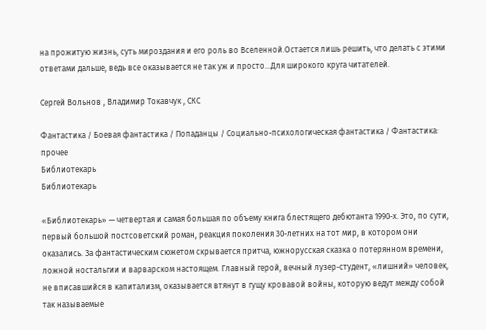на прожитую жизнь, суть мироздания и его роль во Вселенной.Остается лишь решить, что делать с этими ответами дальше, ведь все оказывается не так уж и просто…Для широкого круга читателей.

Сергей Вольнов , Владимир Токавчук , СКС

Фантастика / Боевая фантастика / Попаданцы / Социально-психологическая фантастика / Фантастика: прочее
Библиотекарь
Библиотекарь

«Библиотекарь» — четвертая и самая большая по объему книга блестящего дебютанта 1990-х. Это, по сути, первый большой постсоветский роман, реакция поколения 30-летних на тот мир, в котором они оказались. За фантастическим сюжетом скрывается притча, южнорусская сказка о потерянном времени, ложной ностальгии и варварском настоящем. Главный герой, вечный лузер-студент, «лишний» человек, не вписавшийся в капитализм, оказывается втянут в гущу кровавой войны, которую ведут между собой так называемые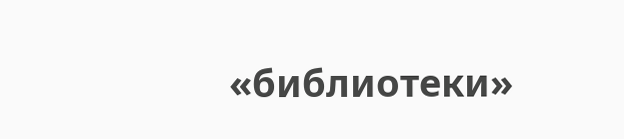«библиотеки»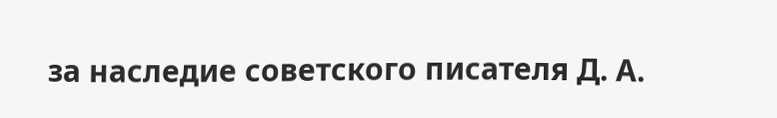за наследие советского писателя Д. А.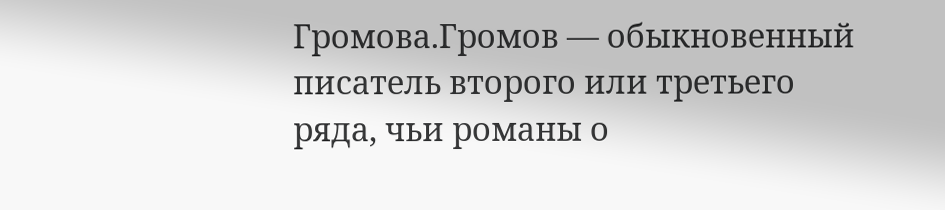Громова.Громов — обыкновенный писатель второго или третьего ряда, чьи романы о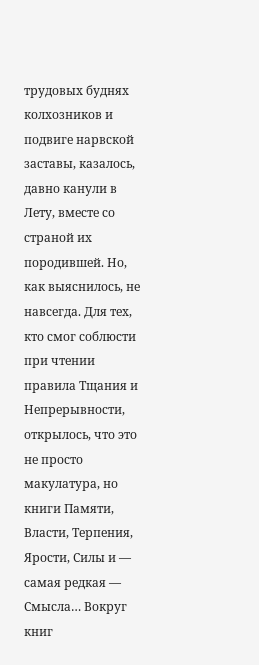трудовых буднях колхозников и подвиге нарвской заставы, казалось, давно канули в Лету, вместе со страной их породившей. Но, как выяснилось, не навсегда. Для тех, кто смог соблюсти при чтении правила Тщания и Непрерывности, открылось, что это не просто макулатура, но книги Памяти, Власти, Терпения, Ярости, Силы и — самая редкая — Смысла… Вокруг книг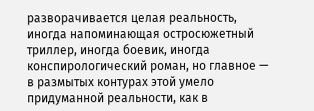разворачивается целая реальность, иногда напоминающая остросюжетный триллер, иногда боевик, иногда конспирологический роман, но главное — в размытых контурах этой умело придуманной реальности, как в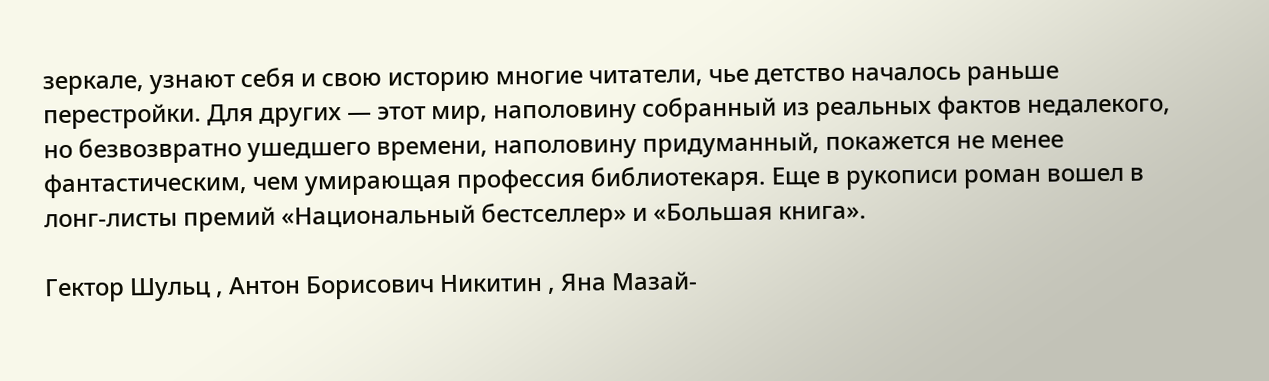зеркале, узнают себя и свою историю многие читатели, чье детство началось раньше перестройки. Для других — этот мир, наполовину собранный из реальных фактов недалекого, но безвозвратно ушедшего времени, наполовину придуманный, покажется не менее фантастическим, чем умирающая профессия библиотекаря. Еще в рукописи роман вошел в лонг-листы премий «Национальный бестселлер» и «Большая книга».

Гектор Шульц , Антон Борисович Никитин , Яна Мазай-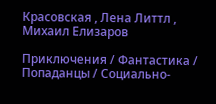Красовская , Лена Литтл , Михаил Елизаров

Приключения / Фантастика / Попаданцы / Социально-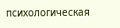психологическая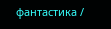фантастика /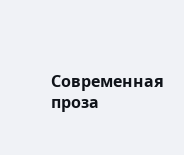Современная проза